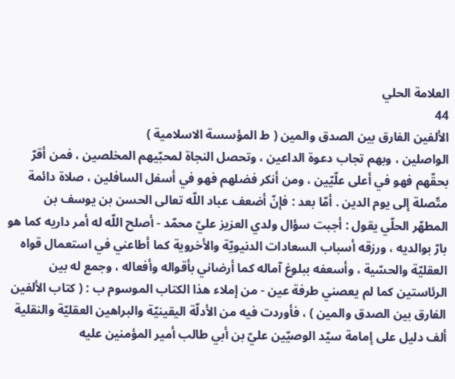العلامة الحلي
44
الألفين الفارق بين الصدق والمين ( ط المؤسسة الاسلامية )
الواصلين ، وبهم تجاب دعوة الداعين ، وتحصل النجاة لمحبّيهم المخلصين ، فمن أقرّ بحقّهم فهو في أعلى علّيّين ، ومن أنكر فضلهم فهو في أسفل السافلين ، صلاة دائمة متّصلة إلى يوم الدين . أمّا بعد : فإنّ أضعف عباد اللّه تعالى الحسن بن يوسف بن المطهّر الحلّي يقول : أجبت سؤال ولدي العزيز عليّ محمّد - أصلح اللّه له أمر داريه كما هو بارّ بوالديه ، ورزقه أسباب السعادات الدنيويّة والأخروية كما أطاعني في استعمال قواه العقليّة والحسّية ، وأسعفه ببلوغ آماله كما أرضاني بأقواله وأفعاله ، وجمع له بين الرئاستين كما لم يعصني طرفة عين - من إملاء هذا الكتاب الموسوم ب : ( كتاب الألفين الفارق بين الصدق والمين ) ، فأوردت فيه من الأدلّة اليقينيّة والبراهين العقليّة والنقلية ألف دليل على إمامة سيّد الوصيّين عليّ بن أبي طالب أمير المؤمنين عليه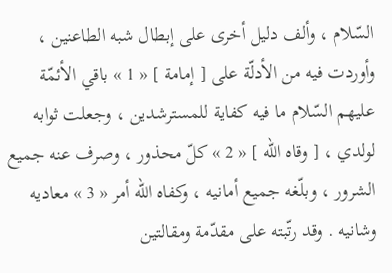السّلام ، وألف دليل أخرى على إبطال شبه الطاعنين ، وأوردت فيه من الأدلّة على [ إمامة ] « 1 » باقي الأئمّة عليهم السّلام ما فيه كفاية للمسترشدين ، وجعلت ثوابه لولدي ، [ وقاه اللّه ] « 2 » كلّ محذور ، وصرف عنه جميع الشرور ، وبلّغه جميع أمانيه ، وكفاه اللّه أمر « 3 » معاديه وشانيه . وقد رتّبته على مقدّمة ومقالتين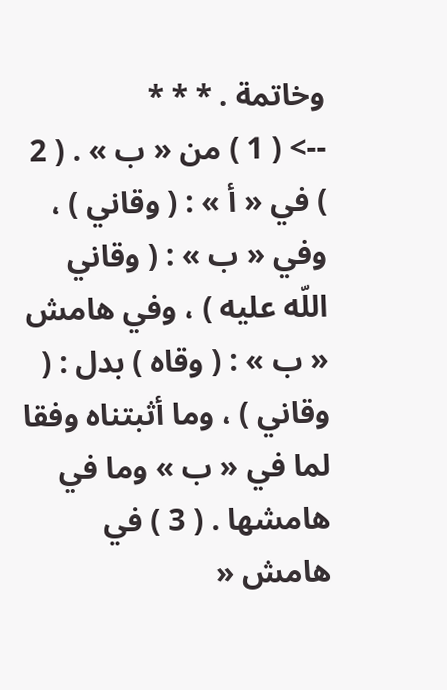وخاتمة . * * *
--> ( 1 ) من « ب » . ( 2 ) في « أ » : ( وقاني ) ، وفي « ب » : ( وقاني اللّه عليه ) ، وفي هامش « ب » : ( وقاه ) بدل : ( وقاني ) ، وما أثبتناه وفقا لما في « ب » وما في هامشها . ( 3 ) في هامش «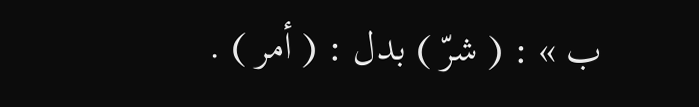ب » : ( شرّ ) بدل : ( أمر ) .